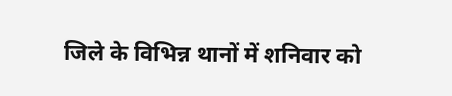जिले के विभिन्न थानों में शनिवार को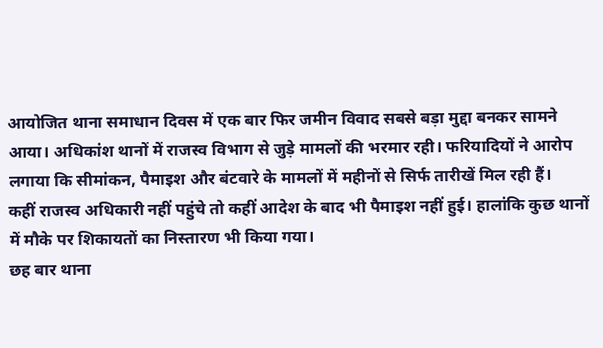आयोजित थाना समाधान दिवस में एक बार फिर जमीन विवाद सबसे बड़ा मुद्दा बनकर सामने आया। अधिकांश थानों में राजस्व विभाग से जुड़े मामलों की भरमार रही। फरियादियों ने आरोप लगाया कि सीमांकन, पैमाइश और बंटवारे के मामलों में महीनों से सिर्फ तारीखें मिल रही हैं।
कहीं राजस्व अधिकारी नहीं पहुंचे तो कहीं आदेश के बाद भी पैमाइश नहीं हुई। हालांकि कुछ थानों में मौके पर शिकायतों का निस्तारण भी किया गया।
छह बार थाना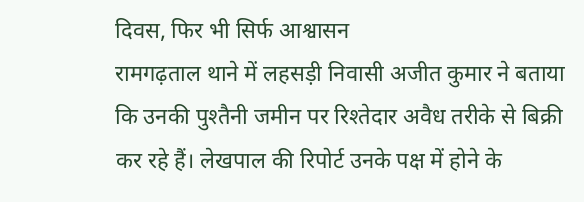दिवस, फिर भी सिर्फ आश्वासन
रामगढ़ताल थाने में लहसड़ी निवासी अजीत कुमार ने बताया कि उनकी पुश्तैनी जमीन पर रिश्तेदार अवैध तरीके से बिक्री कर रहे हैं। लेखपाल की रिपोर्ट उनके पक्ष में होने के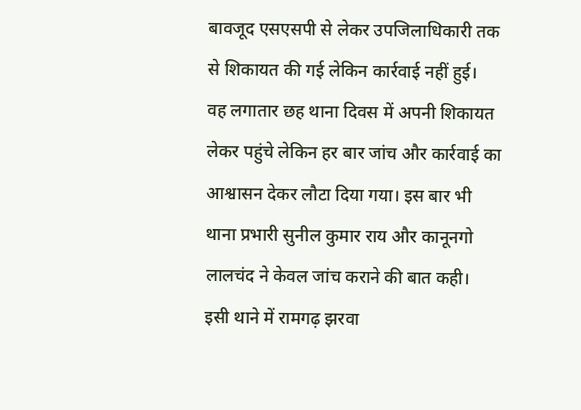बावजूद एसएसपी से लेकर उपजिलाधिकारी तक से शिकायत की गई लेकिन कार्रवाई नहीं हुई।
वह लगातार छह थाना दिवस में अपनी शिकायत लेकर पहुंचे लेकिन हर बार जांच और कार्रवाई का आश्वासन देकर लौटा दिया गया। इस बार भी थाना प्रभारी सुनील कुमार राय और कानूनगो लालचंद ने केवल जांच कराने की बात कही।
इसी थाने में रामगढ़ झरवा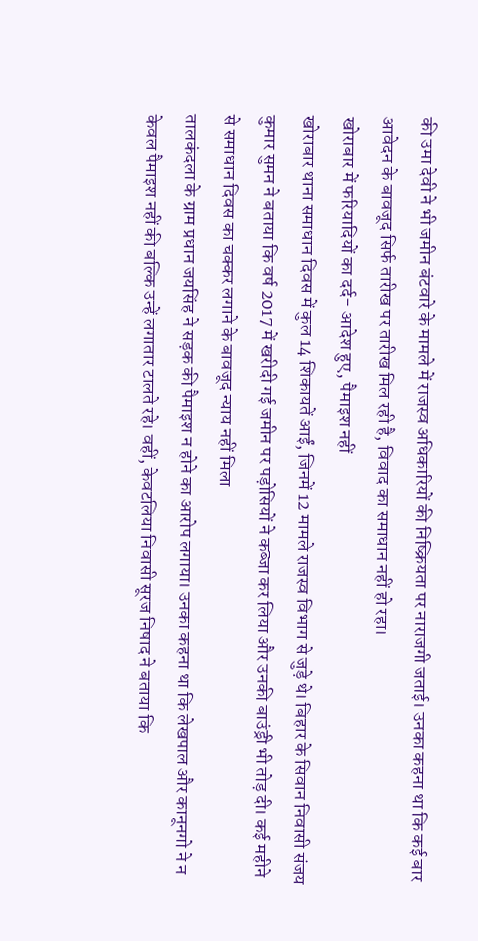की उमा देवी ने भी जमीन बंटवारे के मामले में राजस्व अधिकारियों की निष्क्रियता पर नाराजगी जताई। उनका कहना था कि कई बार आवेदन के बावजूद सिर्फ तारीख पर तारीख मिल रही है, विवाद का समाधान नहीं हो रहा।
खोराबार में फरियादियों का दर्द- आदेश हुए, पैमाइश नहीं
खोराबार थाना समाधान दिवस में कुल 14 शिकायतें आईं, जिनमें 12 मामले राजस्व विभाग से जुड़े थे। बिहार के सिवान निवासी संजय कुमार सुमन ने बताया कि वर्ष 2017 में खरीदी गई जमीन पर पड़ोसियों ने कब्जा कर लिया और उनकी बाउंड्री भी तोड़ दी। कई महीने से समाधान दिवस का चक्कर लगाने के बावजूद न्याय नहीं मिला
तालकंदला के ग्राम प्रधान जयसिंह ने सड़क की पैमाइश न होने का आरोप लगाया। उनका कहना था कि लेखपाल और कानूनगो ने न केवल पैमाइश नहीं की बल्कि उन्हें लगातार टालते रहे। वहीं, केवटलिया निवासी सूरज निषाद ने बताया कि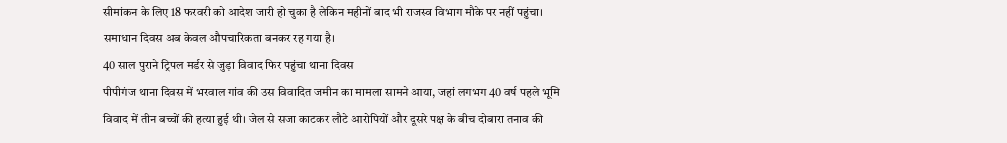सीमांकन के लिए 18 फरवरी को आदेश जारी हो चुका है लेकिन महीनों बाद भी राजस्व विभाग मौके पर नहीं पहुंचा। समाधान दिवस अब केवल औपचारिकता बनकर रह गया है।
40 साल पुराने ट्रिपल मर्डर से जुड़ा विवाद फिर पहुंचा थाना दिवस
पीपीगंज थाना दिवस में भरवाल गांव की उस विवादित जमीन का मामला सामने आया, जहां लगभग 40 वर्ष पहले भूमि विवाद में तीन बच्चों की हत्या हुई थी। जेल से सजा काटकर लौटे आरोपियों और दूसरे पक्ष के बीच दोबारा तनाव की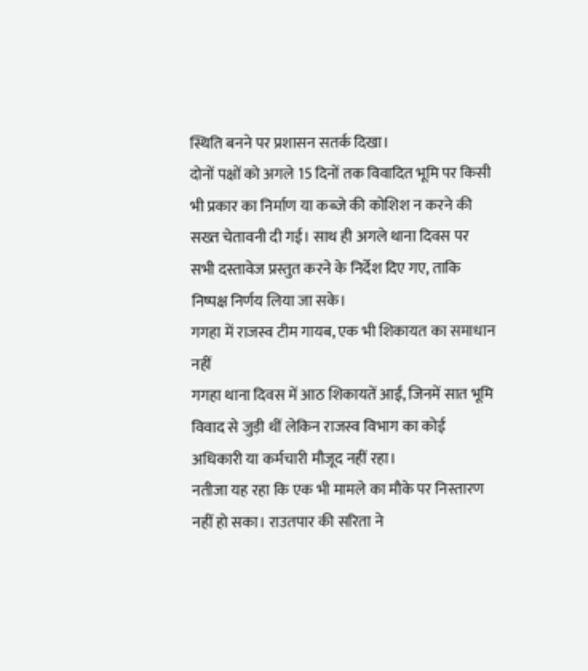स्थिति बनने पर प्रशासन सतर्क दिखा।
दोनों पक्षों को अगले 15 दिनों तक विवादित भूमि पर किसी भी प्रकार का निर्माण या कब्जे की कोशिश न करने की सख्त चेतावनी दी गई। साथ ही अगले थाना दिवस पर सभी दस्तावेज प्रस्तुत करने के निर्देश दिए गए, ताकि निष्पक्ष निर्णय लिया जा सके।
गगहा में राजस्व टीम गायब, एक भी शिकायत का समाधान नहीं
गगहा थाना दिवस में आठ शिकायतें आईं, जिनमें सात भूमि विवाद से जुड़ी थीं लेकिन राजस्व विभाग का कोई अधिकारी या कर्मचारी मौजूद नहीं रहा।
नतीजा यह रहा कि एक भी मामले का मौके पर निस्तारण नहीं हो सका। राउतपार की सरिता ने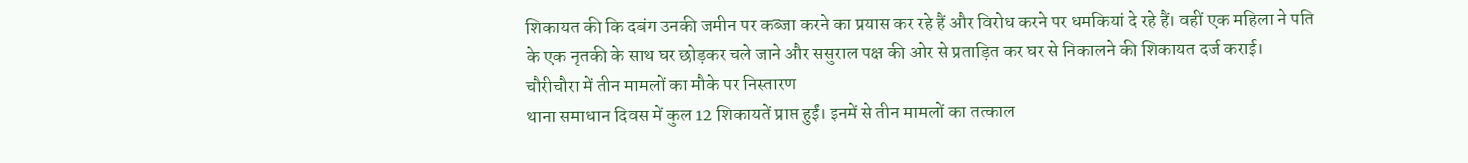शिकायत की कि दबंग उनकी जमीन पर कब्जा करने का प्रयास कर रहे हैं और विरोध करने पर धमकियां दे रहे हैं। वहीं एक महिला ने पति के एक नृतकी के साथ घर छोड़कर चले जाने और ससुराल पक्ष की ओर से प्रताड़ित कर घर से निकालने की शिकायत दर्ज कराई।
चौरीचौरा में तीन मामलों का मौके पर निस्तारण
थाना समाधान दिवस में कुल 12 शिकायतें प्राप्त हुईं। इनमें से तीन मामलों का तत्काल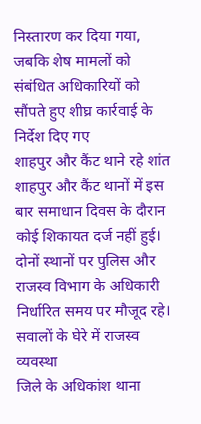निस्तारण कर दिया गया, जबकि शेष मामलों को संबंधित अधिकारियों को सौंपते हुए शीघ्र कार्रवाई के निर्देश दिए गए
शाहपुर और कैंट थाने रहे शांत
शाहपुर और कैंट थानों में इस बार समाधान दिवस के दौरान कोई शिकायत दर्ज नहीं हुई। दोनों स्थानों पर पुलिस और राजस्व विभाग के अधिकारी निर्धारित समय पर मौजूद रहे।
सवालों के घेरे में राजस्व व्यवस्था
जिले के अधिकांश थाना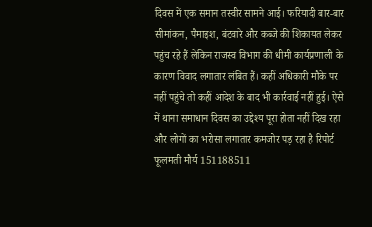दिवस में एक समान तस्वीर सामने आई। फरियादी बार-बार सीमांकन, पैमाइश, बंटवारे और कब्जे की शिकायत लेकर पहुंच रहे हैं लेकिन राजस्व विभाग की धीमी कार्यप्रणाली के कारण विवाद लगातार लंबित हैं। कहीं अधिकारी मौके पर नहीं पहुंचे तो कहीं आदेश के बाद भी कार्रवाई नहीं हुई। ऐसे में थाना समाधान दिवस का उद्देश्य पूरा होता नहीं दिख रहा और लोगों का भरोसा लगातार कमजोर पड़ रहा है रिपोर्ट फूलमती मौर्य 151188511